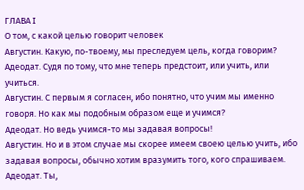ГЛАВА I
О том, с какой целью говорит человек
Августин. Какую, по-твоему, мы преследуем цель, когда говорим?
Адеодат. Судя по тому, что мне теперь предстоит, или учить, или учиться.
Августин. С первым я согласен, ибо понятно, что учим мы именно говоря. Но как мы подобным образом еще и учимся?
Адеодат. Но ведь учимся-то мы задавая вопросы!
Августин. Но и в этом случае мы скорее имеем своею целью учить, ибо задавая вопросы, обычно хотим вразумить того, кого спрашиваем.
Адеодат. Ты,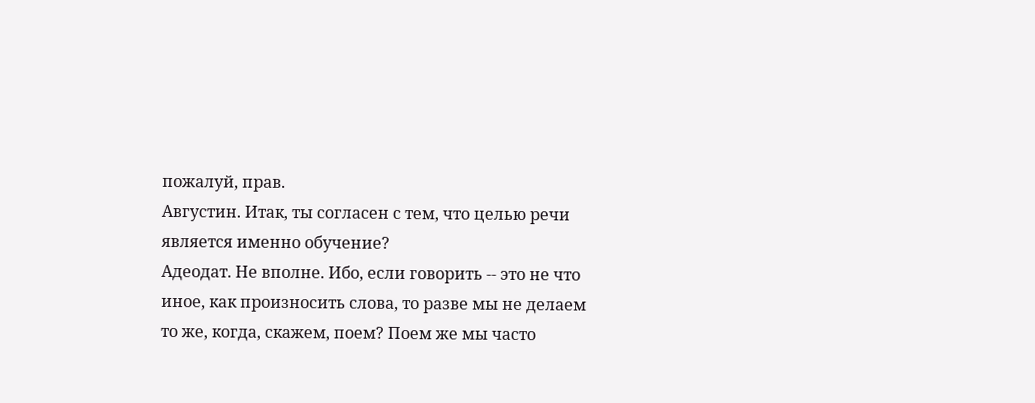пожалуй, прав.
Августин. Итак, ты согласен с тем, что целью речи является именно обучение?
Адеодат. Не вполне. Ибо, если говорить -- это не что иное, как произносить слова, то разве мы не делаем то же, когда, скажем, поем? Поем же мы часто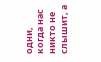одни, когда нас никто не слышит, а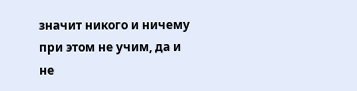значит никого и ничему при этом не учим, да и не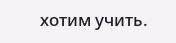хотим учить.